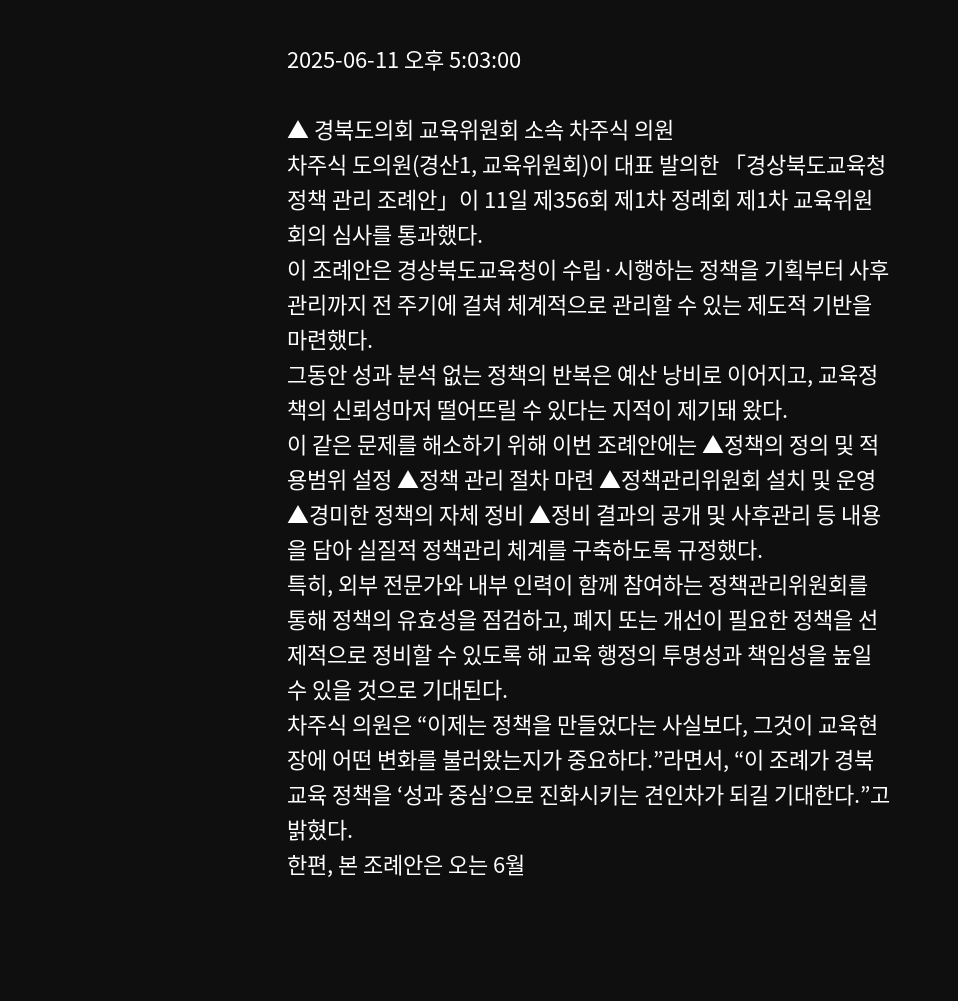2025-06-11 오후 5:03:00

▲ 경북도의회 교육위원회 소속 차주식 의원
차주식 도의원(경산1, 교육위원회)이 대표 발의한 「경상북도교육청 정책 관리 조례안」이 11일 제356회 제1차 정례회 제1차 교육위원회의 심사를 통과했다.
이 조례안은 경상북도교육청이 수립·시행하는 정책을 기획부터 사후관리까지 전 주기에 걸쳐 체계적으로 관리할 수 있는 제도적 기반을 마련했다.
그동안 성과 분석 없는 정책의 반복은 예산 낭비로 이어지고, 교육정책의 신뢰성마저 떨어뜨릴 수 있다는 지적이 제기돼 왔다.
이 같은 문제를 해소하기 위해 이번 조례안에는 ▲정책의 정의 및 적용범위 설정 ▲정책 관리 절차 마련 ▲정책관리위원회 설치 및 운영 ▲경미한 정책의 자체 정비 ▲정비 결과의 공개 및 사후관리 등 내용을 담아 실질적 정책관리 체계를 구축하도록 규정했다.
특히, 외부 전문가와 내부 인력이 함께 참여하는 정책관리위원회를 통해 정책의 유효성을 점검하고, 폐지 또는 개선이 필요한 정책을 선제적으로 정비할 수 있도록 해 교육 행정의 투명성과 책임성을 높일 수 있을 것으로 기대된다.
차주식 의원은 “이제는 정책을 만들었다는 사실보다, 그것이 교육현장에 어떤 변화를 불러왔는지가 중요하다.”라면서, “이 조례가 경북교육 정책을 ‘성과 중심’으로 진화시키는 견인차가 되길 기대한다.”고 밝혔다.
한편, 본 조례안은 오는 6월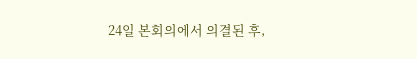24일 본회의에서 의결된 후,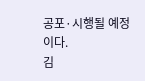공포·시행될 예정이다.
김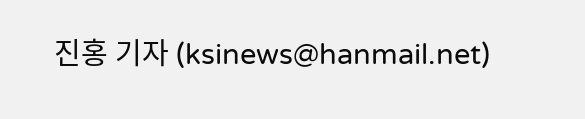진홍 기자 (ksinews@hanmail.net)